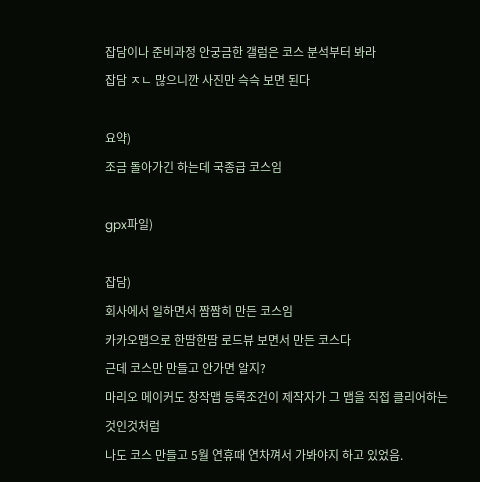잡담이나 준비과정 안궁금한 갤럼은 코스 분석부터 봐라
잡담 ㅈㄴ 많으니깐 사진만 슥슥 보면 된다

요약)
조금 돌아가긴 하는데 국종급 코스임

gpx파일)

잡담)
회사에서 일하면서 짬짬히 만든 코스임
카카오맵으로 한땀한땀 로드뷰 보면서 만든 코스다
근데 코스만 만들고 안가면 알지?
마리오 메이커도 창작맵 등록조건이 제작자가 그 맵을 직접 클리어하는 것인것처럼
나도 코스 만들고 5월 연휴때 연차껴서 가봐야지 하고 있었음.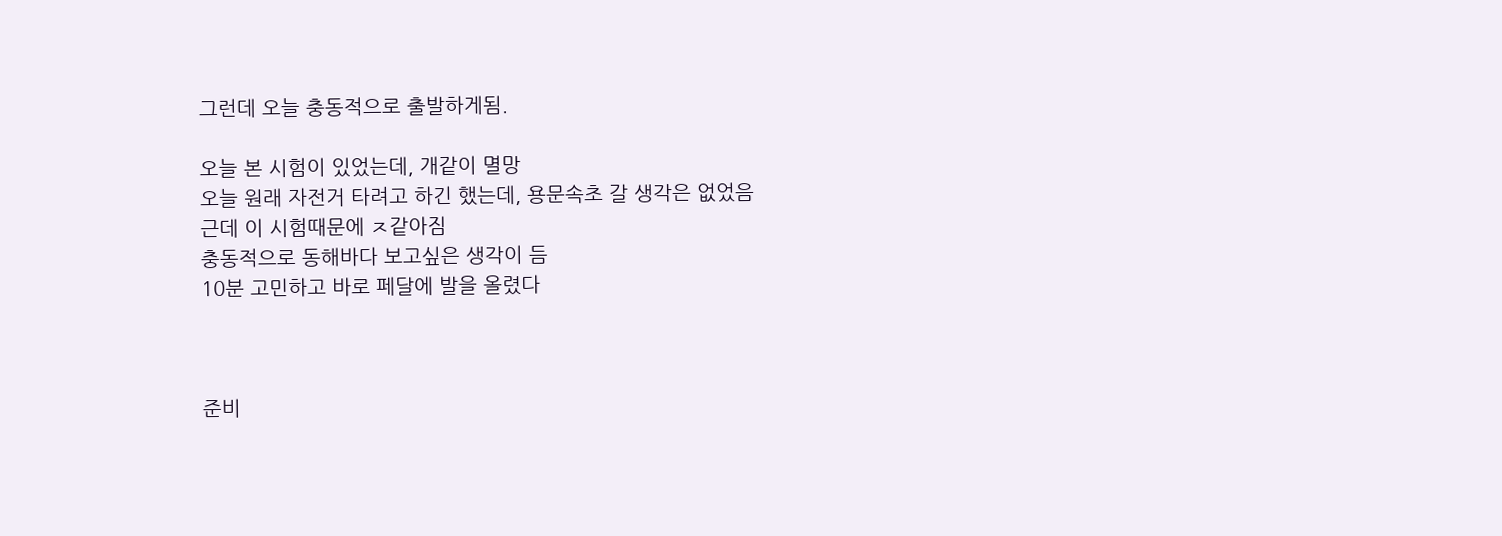그런데 오늘 충동적으로 출발하게됨.

오늘 본 시험이 있었는데, 개같이 멸망
오늘 원래 자전거 타려고 하긴 했는데, 용문속초 갈 생각은 없었음
근데 이 시험때문에 ㅈ같아짐
충동적으로 동해바다 보고싶은 생각이 듬
10분 고민하고 바로 페달에 발을 올렸다



준비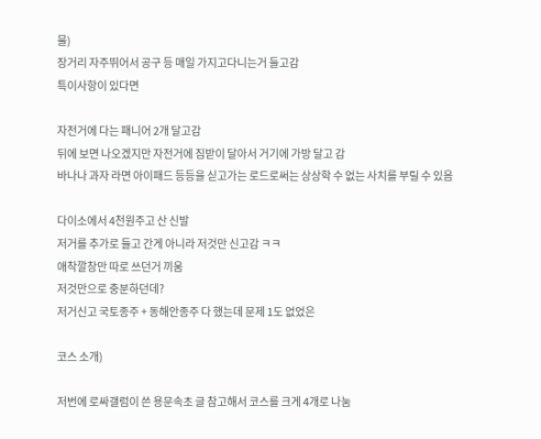물)
장거리 자주뛰어서 공구 등 매일 가지고다니는거 들고감
특이사항이 있다면

자전거에 다는 패니어 2개 달고감
뒤에 보면 나오겠지만 자전거에 짐받이 달아서 거기에 가방 달고 감
바나나 과자 라면 아이패드 등등을 싣고가는 로드로써는 상상학 수 없는 사치를 부릴 수 있음

다이소에서 4천원주고 산 신발
저거를 추가로 들고 간게 아니라 저것만 신고감 ㅋㅋ
애착깔창만 따로 쓰던거 끼움
저것만으로 충분하던데?
저거신고 국토종주 + 동해안종주 다 했는데 문제 1도 없었은

코스 소개)

저번에 로싸갤럼이 쓴 용문속초 글 참고해서 코스를 크게 4개로 나눔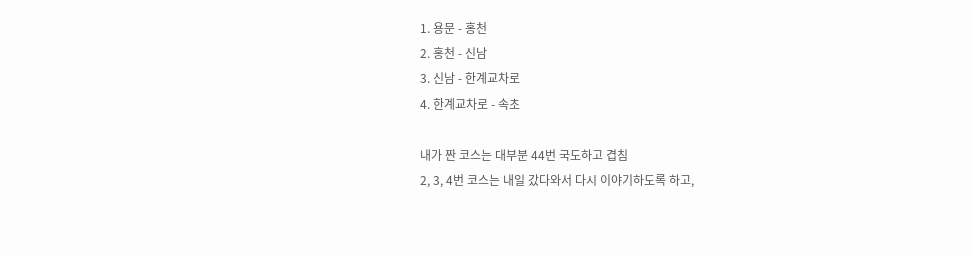1. 용문 - 홍천
2. 홍천 - 신남
3. 신남 - 한계교차로
4. 한계교차로 - 속초

내가 짠 코스는 대부분 44번 국도하고 겹침
2, 3, 4번 코스는 내일 갔다와서 다시 이야기하도록 하고,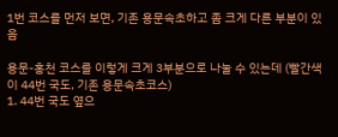1번 코스를 먼저 보면, 기존 용문속초하고 좀 크게 다른 부분이 있음

용문-홍천 코스를 이렇게 크게 3부분으로 나눌 수 있는데 (빨간색이 44번 국도, 기존 용문속초코스)
1. 44번 국도 옆으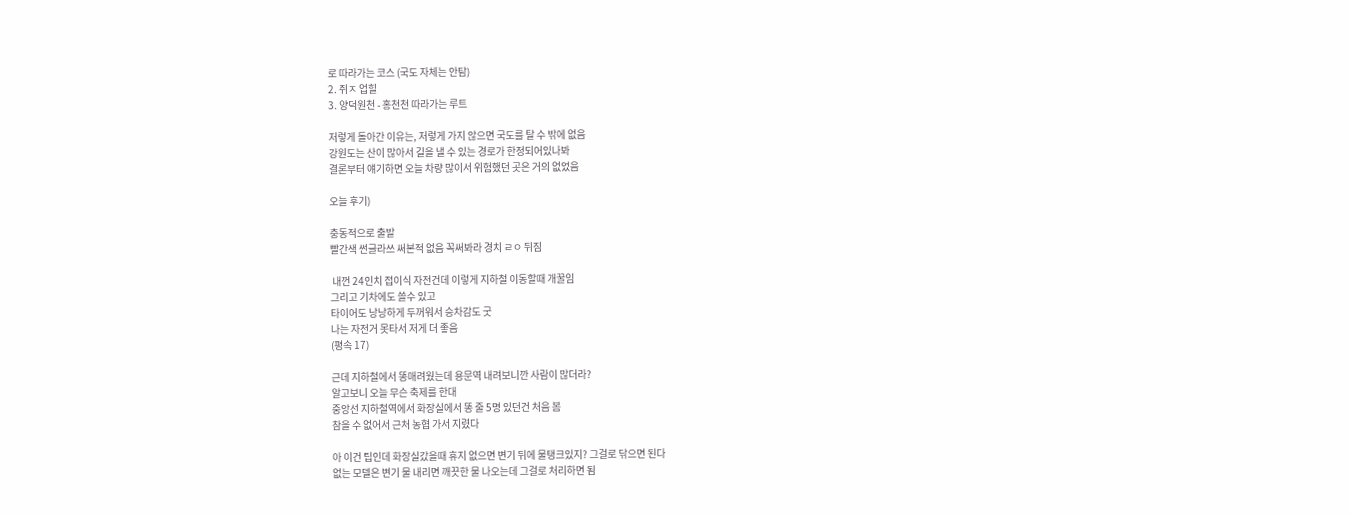로 따라가는 코스 (국도 자체는 안탐)
2. 쥐ㅈ 업힐
3. 양덕원천 - 홍천천 따라가는 루트

저렇게 돌아간 이유는, 저렇게 가지 않으면 국도를 탈 수 밖에 없음
강원도는 산이 많아서 길을 낼 수 있는 경로가 한정되어있나봐
결론부터 얘기하면 오늘 차량 많이서 위험했던 곳은 거의 없었음

오늘 후기)

충동적으로 출발
빨간색 썬글라쓰 써본적 없음 꼭써봐라 경치 ㄹㅇ 뒤짐

 내껀 24인치 접이식 자전건데 이렇게 지하철 이동할때 개꿀임
그리고 기차에도 쓸수 있고
타이어도 낭낭하게 두꺼워서 승차감도 굿
나는 자전거 못타서 저게 더 좋음
(평속 17)

근데 지하철에서 똥매려웠는데 용문역 내려보니깐 사람이 많더라?
알고보니 오늘 무슨 축제를 한대
중앙선 지하철역에서 화장실에서 똥 줄 5명 있던건 처음 봄
참을 수 없어서 근처 농협 가서 지렸다

아 이건 팁인데 화장실갔을때 휴지 없으면 변기 뒤에 물탱크있지? 그걸로 닦으면 된다
없는 모델은 변기 물 내리면 깨끗한 물 나오는데 그걸로 처리하면 됨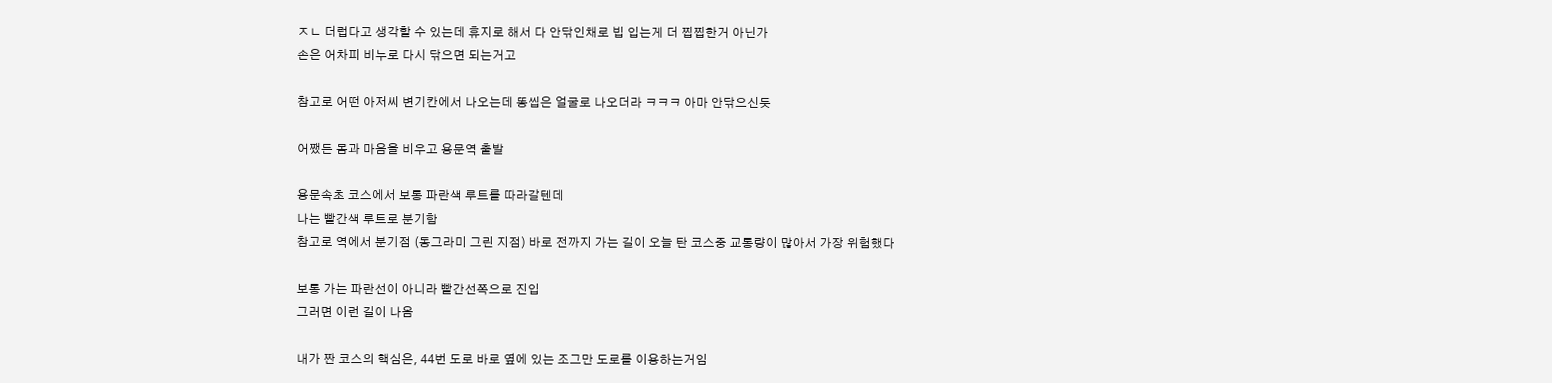ㅈㄴ 더럽다고 생각할 수 있는데 휴지로 해서 다 안닦인채로 빕 입는게 더 찝찝한거 아닌가
손은 어차피 비누로 다시 닦으면 되는거고

참고로 어떤 아저씨 변기칸에서 나오는데 똥씹은 얼굴로 나오더라 ㅋㅋㅋ 아마 안닦으신듯

어쨌든 몸과 마음을 비우고 용문역 출발

용문속초 코스에서 보통 파란색 루트를 따라갈텐데
나는 빨간색 루트로 분기함
참고로 역에서 분기점 (동그라미 그린 지점) 바로 전까지 가는 길이 오늘 탄 코스중 교통량이 많아서 가장 위험했다

보통 가는 파란선이 아니라 빨간선쪽으로 진입
그러면 이런 길이 나옴

내가 짠 코스의 핵심은, 44번 도로 바로 옆에 있는 조그만 도로를 이용하는거임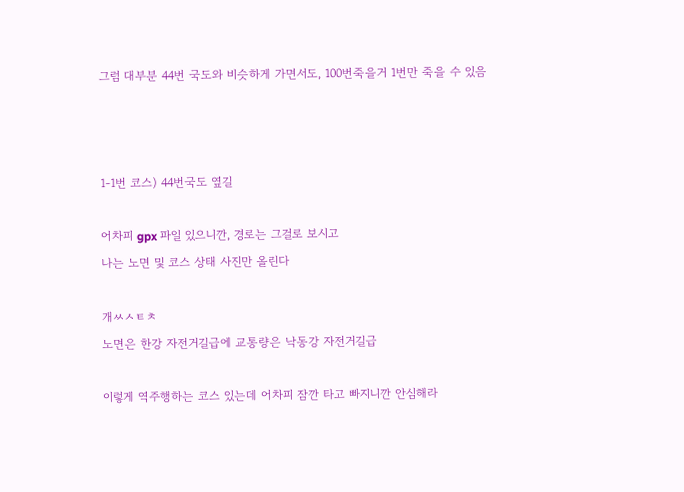그럼 대부분 44번 국도와 비슷하게 가면서도, 100번죽을거 1번만 죽을 수 있음



1-1번 코스) 44번국도 옆길

어차피 gpx 파일 있으니깐, 경로는 그걸로 보시고
나는 노면 및 코스 상태 사진만 올린다

개ㅆㅅㅌㅊ
노면은 한강 자전거길급에 교통량은 낙동강 자전거길급

이렇게 역주행하는 코스 있는데 어차피 잠깐 타고 빠지니깐 안심해라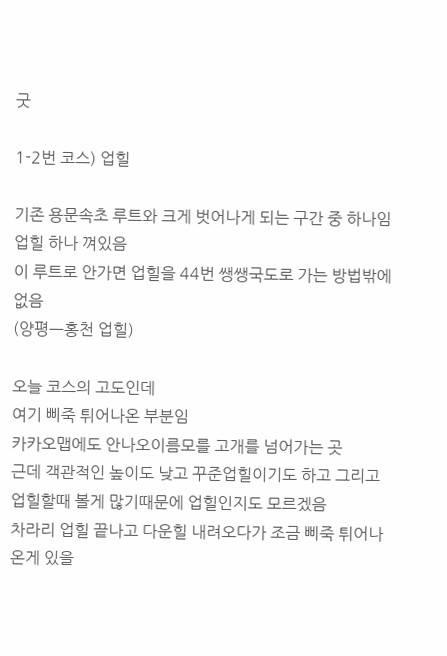굿

1-2번 코스) 업힐

기존 용문속초 루트와 크게 벗어나게 되는 구간 중 하나임
업힐 하나 껴있음
이 루트로 안가면 업힐을 44번 쌩쌩국도로 가는 방법밖에 없음
(양평ㅡ홍천 업힐)

오늘 코스의 고도인데
여기 삐죽 튀어나온 부분임
카카오맵에도 안나오이름모를 고개를 넘어가는 곳
근데 객관적인 높이도 낮고 꾸준업힐이기도 하고 그리고 업힐할때 볼게 많기때문에 업힐인지도 모르겠음
차라리 업힐 끝나고 다운힐 내려오다가 조금 삐죽 튀어나온게 있을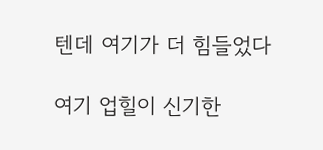텐데 여기가 더 힘들었다

여기 업힐이 신기한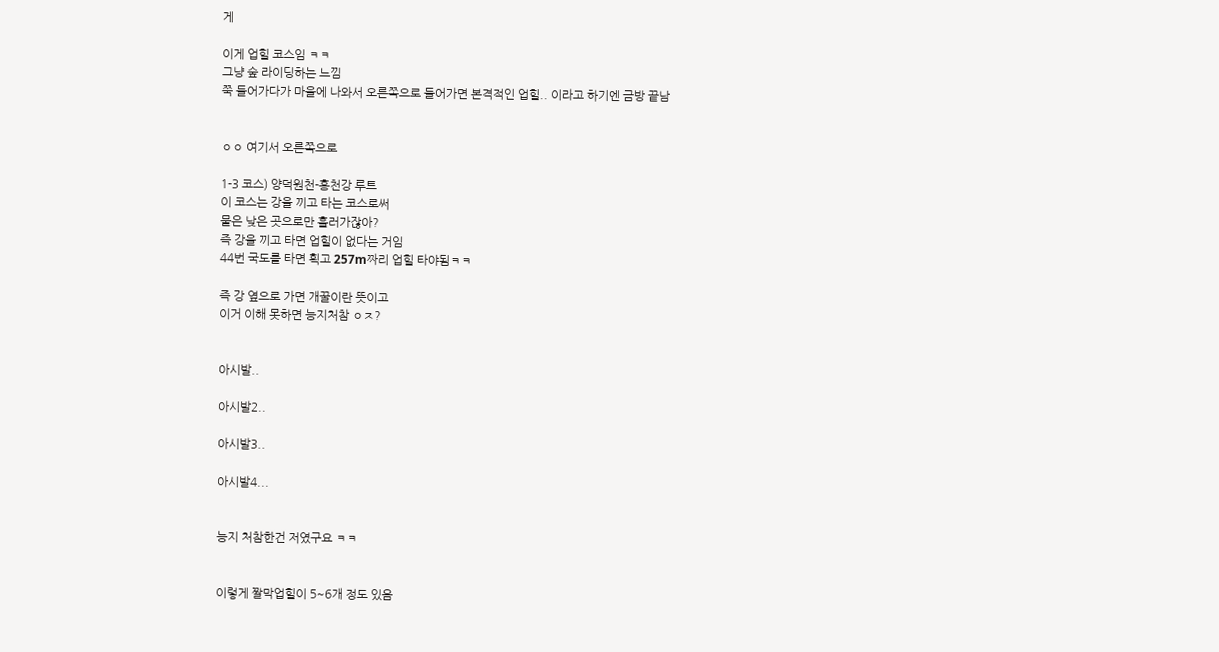게

이게 업힐 코스임 ㅋㅋ
그냥 숲 라이딩하는 느낌
쭉 들어가다가 마을에 나와서 오른쪽으로 들어가면 본격적인 업힐.. 이라고 하기엔 금방 끝남


ㅇㅇ 여기서 오른쪽으로

1-3 코스) 양덕원천-홍천강 루트
이 코스는 강을 끼고 타는 코스로써
물은 낮은 곳으로만 흘러가잖아?
즉 강을 끼고 타면 업힐이 없다는 거임
44번 국도를 타면 획고 257m짜리 업힐 타야됨ㅋㅋ

즉 강 옆으로 가면 개꿀이란 뜻이고
이거 이해 못하면 능지처참 ㅇㅈ?


아시발..

아시발2..

아시발3..

아시발4...


능지 처참한건 저였구요 ㅋㅋ


이렇게 짤막업힐이 5~6개 정도 있음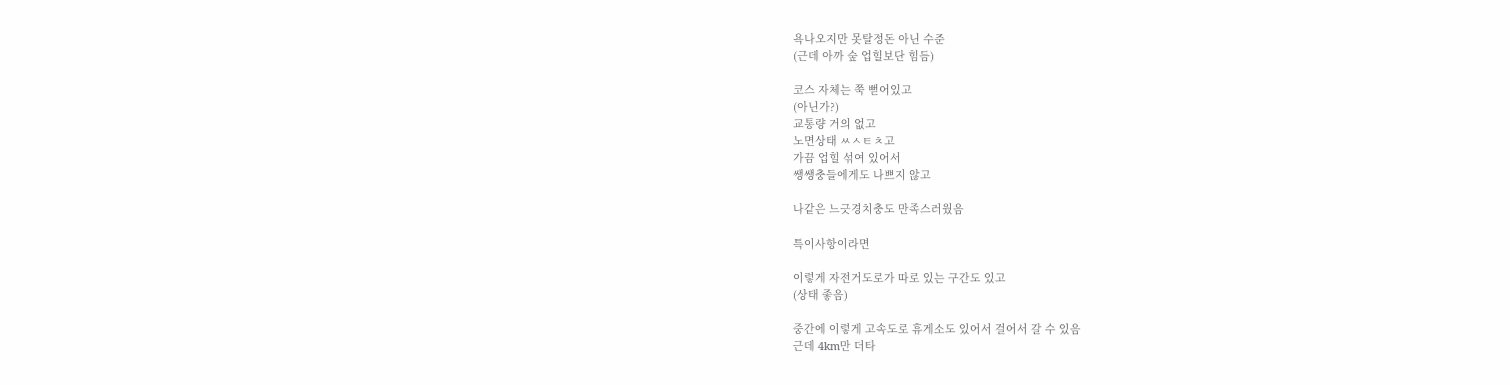욕나오지만 못탈정돈 아닌 수준
(근데 아까 숲 업힐보단 힘듬)

코스 자체는 쭉 뻗어있고
(아닌가?)
교통량 거의 없고
노면상태 ㅆㅅㅌㅊ고
가끔 업힐 섞여 있어서
쌩쌩충들에게도 나쁘지 않고

나같은 느긋경치충도 만족스러웠음

특이사항이라면

이렇게 자전거도로가 따로 있는 구간도 있고
(상태 좋음)

중간에 이렇게 고속도로 휴게소도 있어서 걸어서 갈 수 있음
근데 4km만 더타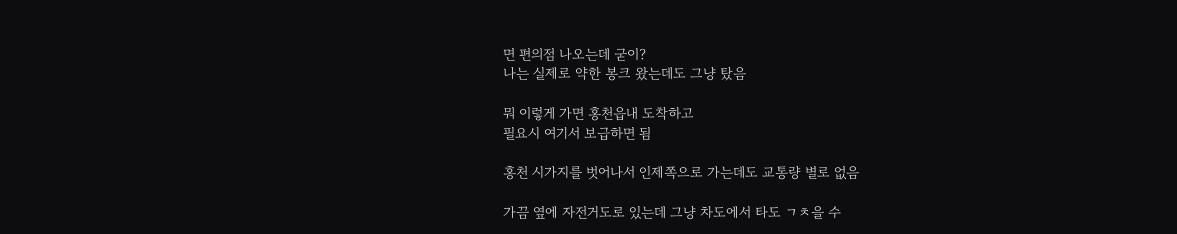면 편의점 나오는데 굳이?
나는 실제로 약한 봉크 왔는데도 그냥 탔음

뭐 이렇게 가면 홍천읍내 도착하고
필요시 여기서 보급하면 됨

홍천 시가지를 벗어나서 인제쪽으로 가는데도 교통량 별로 없음

가끔 옆에 자전거도로 있는데 그냥 차도에서 타도 ㄱㅊ을 수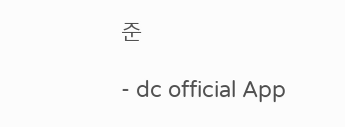준

- dc official App